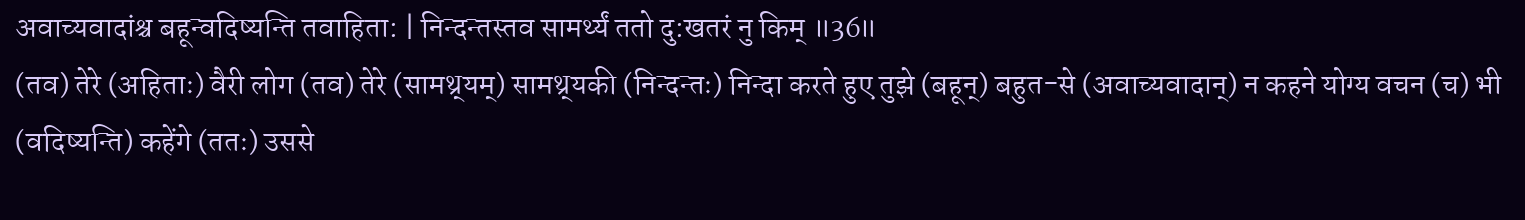अवाच्यवादांश्च बहून्वदिष्यन्ति तवाहिता: | निन्दन्तस्तव सामर्थ्यं ततो दु:खतरं नु किम् ॥36॥
(तव) तेरे (अहिताः) वैरी लोग (तव) तेरे (सामथ्र्यम्) सामथ्र्यकी (निन्दन्तः) निन्दा करते हुए तुझे (बहून्) बहुत-से (अवाच्यवादान्) न कहने योग्य वचन (च) भी (वदिष्यन्ति) कहेंगे (ततः) उससे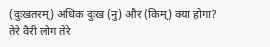(दुःखतरम्) अधिक दुःख (नु) और (किम्) क्या होगा?
तेरे वैरी लोग तेरे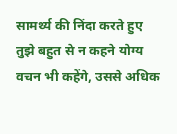सामर्थ्य की निंदा करते हुए तुझे बहुत से न कहने योग्य वचन भी कहेंगे, उससे अधिक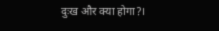दुःख और क्या होगा?।